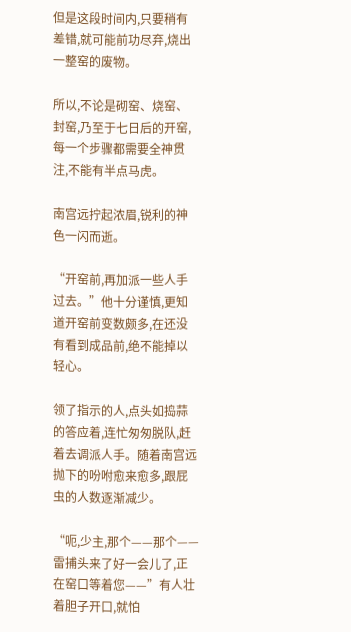但是这段时间内,只要稍有差错,就可能前功尽弃,烧出一整窑的废物。

所以,不论是砌窑、烧窑、封窑,乃至于七日后的开窑,每一个步骤都需要全神贯注,不能有半点马虎。

南宫远拧起浓眉,锐利的神色一闪而逝。

“开窑前,再加派一些人手过去。”他十分谨慎,更知道开窑前变数颇多,在还没有看到成品前,绝不能掉以轻心。

领了指示的人,点头如捣蒜的答应着,连忙匆匆脱队,赶着去调派人手。随着南宫远抛下的吩咐愈来愈多,跟屁虫的人数逐渐减少。

“呃,少主,那个——那个——雷捕头来了好一会儿了,正在窑口等着您——”有人壮着胆子开口,就怕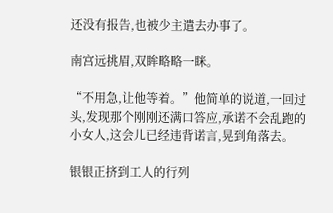还没有报告,也被少主遣去办事了。

南宫远挑眉,双眸略略一眯。

“不用急,让他等着。”他简单的说道,一回过头,发现那个刚刚还满口答应,承诺不会乱跑的小女人,这会儿已经违背诺言,晃到角落去。

银银正挤到工人的行列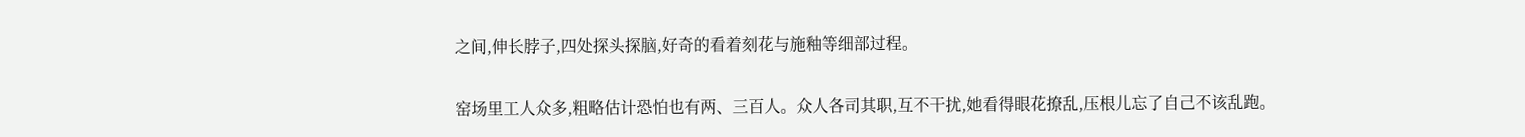之间,伸长脖子,四处探头探脑,好奇的看着刻花与施釉等细部过程。

窑场里工人众多,粗略估计恐怕也有两、三百人。众人各司其职,互不干扰,她看得眼花撩乱,压根儿忘了自己不该乱跑。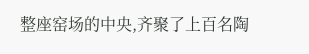整座窑场的中央,齐聚了上百名陶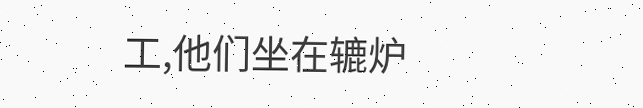工,他们坐在辘炉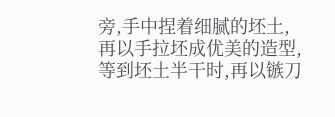旁,手中捏着细腻的坯土,再以手拉坯成优美的造型,等到坯土半干时,再以镞刀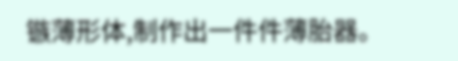镞薄形体,制作出一件件薄胎器。